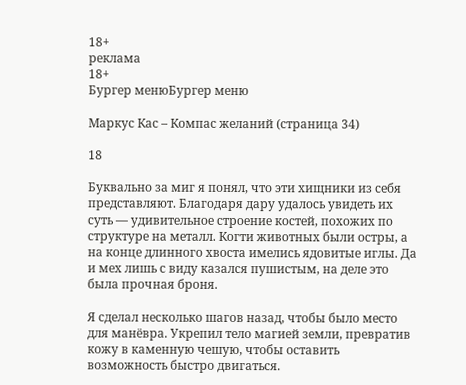18+
реклама
18+
Бургер менюБургер меню

Маркус Кас – Компас желаний (страница 34)

18

Буквально за миг я понял, что эти хищники из себя представляют. Благодаря дару удалось увидеть их суть — удивительное строение костей, похожих по структуре на металл. Когти животных были остры, а на конце длинного хвоста имелись ядовитые иглы. Да и мех лишь с виду казался пушистым, на деле это была прочная броня.

Я сделал несколько шагов назад, чтобы было место для манёвра. Укрепил тело магией земли, превратив кожу в каменную чешую, чтобы оставить возможность быстро двигаться.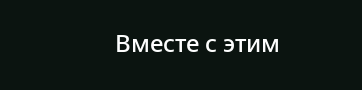Вместе с этим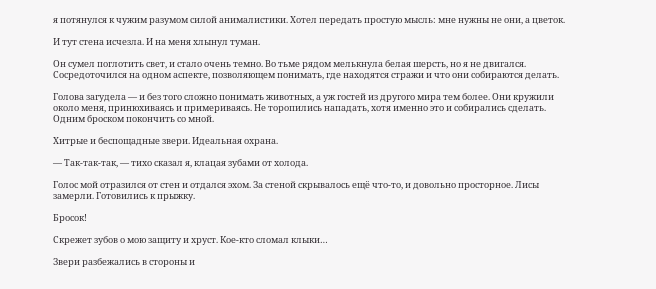я потянулся к чужим разумом силой анималистики. Хотел передать простую мысль: мне нужны не они, а цветок.

И тут стена исчезла. И на меня хлынул туман.

Он сумел поглотить свет, и стало очень темно. Во тьме рядом мелькнула белая шерсть, но я не двигался. Сосредоточился на одном аспекте, позволяющем понимать, где находятся стражи и что они собираются делать.

Голова загудела — и без того сложно понимать животных, а уж гостей из другого мира тем более. Они кружили около меня, принюхиваясь и примериваясь. Не торопились нападать, хотя именно это и собирались сделать. Одним броском покончить со мной.

Хитрые и беспощадные звери. Идеальная охрана.

— Так-так-так, — тихо сказал я, клацая зубами от холода.

Голос мой отразился от стен и отдался эхом. За стеной скрывалось ещё что-то, и довольно просторное. Лисы замерли. Готовились к прыжку.

Бросок!

Скрежет зубов о мою защиту и хруст. Кое-кто сломал клыки…

Звери разбежались в стороны и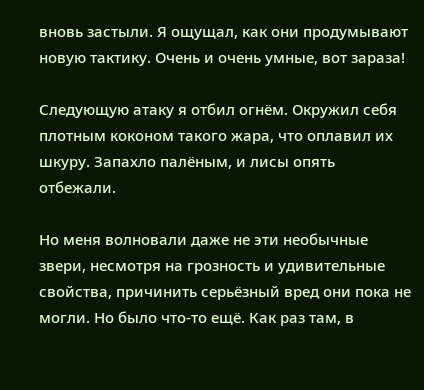вновь застыли. Я ощущал, как они продумывают новую тактику. Очень и очень умные, вот зараза!

Следующую атаку я отбил огнём. Окружил себя плотным коконом такого жара, что оплавил их шкуру. Запахло палёным, и лисы опять отбежали.

Но меня волновали даже не эти необычные звери, несмотря на грозность и удивительные свойства, причинить серьёзный вред они пока не могли. Но было что-то ещё. Как раз там, в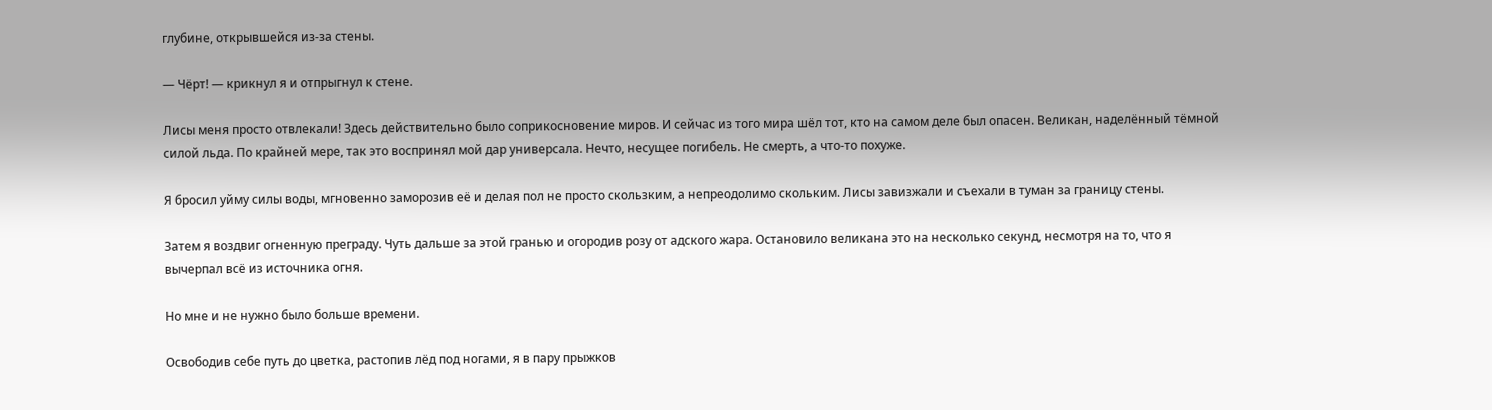глубине, открывшейся из-за стены.

— Чёрт! — крикнул я и отпрыгнул к стене.

Лисы меня просто отвлекали! Здесь действительно было соприкосновение миров. И сейчас из того мира шёл тот, кто на самом деле был опасен. Великан, наделённый тёмной силой льда. По крайней мере, так это воспринял мой дар универсала. Нечто, несущее погибель. Не смерть, а что-то похуже.

Я бросил уйму силы воды, мгновенно заморозив её и делая пол не просто скользким, а непреодолимо скольким. Лисы завизжали и съехали в туман за границу стены.

Затем я воздвиг огненную преграду. Чуть дальше за этой гранью и огородив розу от адского жара. Остановило великана это на несколько секунд, несмотря на то, что я вычерпал всё из источника огня.

Но мне и не нужно было больше времени.

Освободив себе путь до цветка, растопив лёд под ногами, я в пару прыжков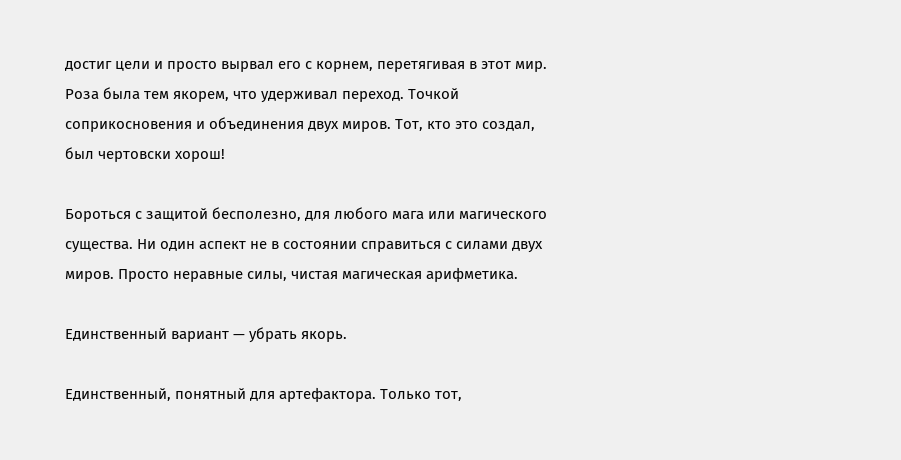достиг цели и просто вырвал его с корнем, перетягивая в этот мир. Роза была тем якорем, что удерживал переход. Точкой соприкосновения и объединения двух миров. Тот, кто это создал, был чертовски хорош!

Бороться с защитой бесполезно, для любого мага или магического существа. Ни один аспект не в состоянии справиться с силами двух миров. Просто неравные силы, чистая магическая арифметика.

Единственный вариант — убрать якорь.

Единственный, понятный для артефактора. Только тот,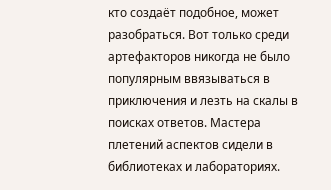кто создаёт подобное, может разобраться. Вот только среди артефакторов никогда не было популярным ввязываться в приключения и лезть на скалы в поисках ответов. Мастера плетений аспектов сидели в библиотеках и лабораториях.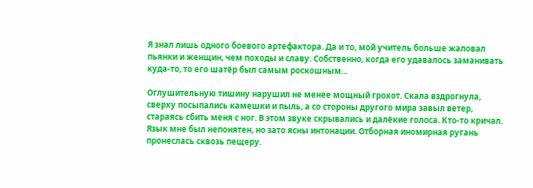Я знал лишь одного боевого артефактора. Да и то, мой учитель больше жаловал пьянки и женщин, чем походы и славу. Собственно, когда его удавалось заманивать куда-то, то его шатёр был самым роскошным…

Оглушительную тишину нарушил не менее мощный грохот. Скала вздрогнула, сверху посыпались камешки и пыль, а со стороны другого мира завыл ветер, стараясь сбить меня с ног. В этом звуке скрывались и далёкие голоса. Кто-то кричал. Язык мне был непонятен, но зато ясны интонации. Отборная иномирная ругань пронеслась сквозь пещеру.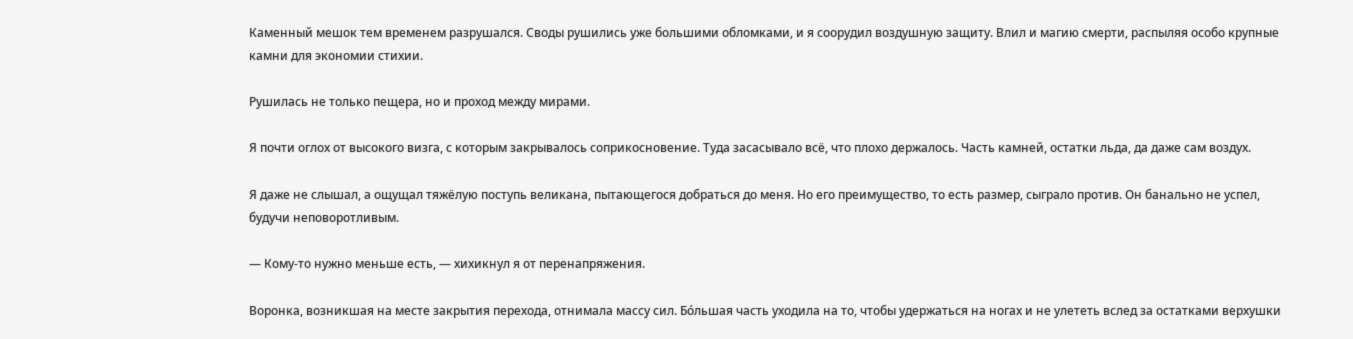Каменный мешок тем временем разрушался. Своды рушились уже большими обломками, и я соорудил воздушную защиту. Влил и магию смерти, распыляя особо крупные камни для экономии стихии.

Рушилась не только пещера, но и проход между мирами.

Я почти оглох от высокого визга, с которым закрывалось соприкосновение. Туда засасывало всё, что плохо держалось. Часть камней, остатки льда, да даже сам воздух.

Я даже не слышал, а ощущал тяжёлую поступь великана, пытающегося добраться до меня. Но его преимущество, то есть размер, сыграло против. Он банально не успел, будучи неповоротливым.

— Кому-то нужно меньше есть, — хихикнул я от перенапряжения.

Воронка, возникшая на месте закрытия перехода, отнимала массу сил. Бо́льшая часть уходила на то, чтобы удержаться на ногах и не улететь вслед за остатками верхушки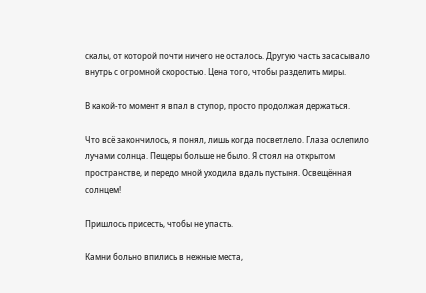скалы, от которой почти ничего не осталось. Другую часть засасывало внутрь с огромной скоростью. Цена того, чтобы разделить миры.

В какой-то момент я впал в ступор, просто продолжая держаться.

Что всё закончилось, я понял, лишь когда посветлело. Глаза ослепило лучами солнца. Пещеры больше не было. Я стоял на открытом пространстве, и передо мной уходила вдаль пустыня. Освещённая солнцем!

Пришлось присесть, чтобы не упасть.

Камни больно впились в нежные места,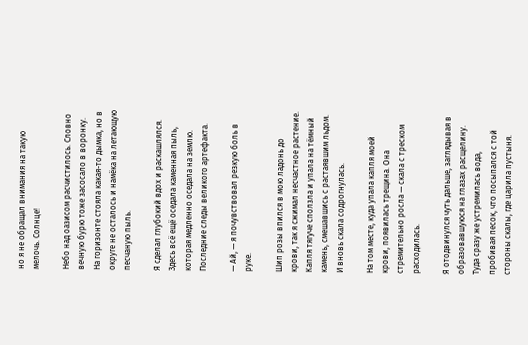но я не обращал внимания на такую мелочь. Солнце!

Небо над оазисом расчистилось. Словно вечную бурю тоже засосало в воронку. На горизонте стояла какая-то дымка, но в округе не осталось и намёка на летающую песчаную пыль.

Я сделал глубокий вдох и раскашлялся. Здесь всё ещё оседала каменная пыль, которая медленно оседала на землю. Последние следы великого артефакта.

— Ай, — я почувствовал резкую боль в руке.

Шип розы впился в мою ладонь до крови, так я сжимал несчастное растение. Капля тягуче сползла и упала на тёмный камень, смешавшись с растаявшим льдом. И вновь скала содрогнулась.

На том месте, куда упала капля моей крови, появилась трещина. Она стремительно росла — скала с треском расходилась.

Я отодвинулся чуть дальше, заглядывая в образовавшуюся на глазах расщелину. Туда сразу же устремилась вода, пробивая песок, что посыпался с той стороны скалы, где царила пустыня.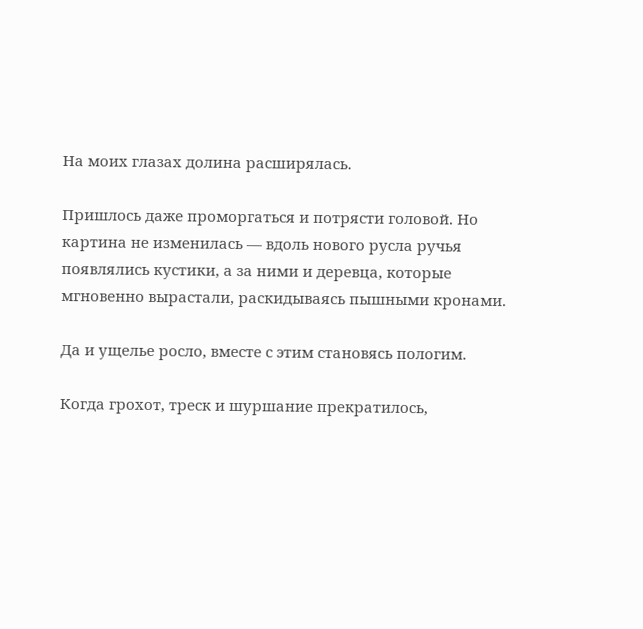На моих глазах долина расширялась.

Пришлось даже проморгаться и потрясти головой. Но картина не изменилась — вдоль нового русла ручья появлялись кустики, а за ними и деревца, которые мгновенно вырастали, раскидываясь пышными кронами.

Да и ущелье росло, вместе с этим становясь пологим.

Когда грохот, треск и шуршание прекратилось,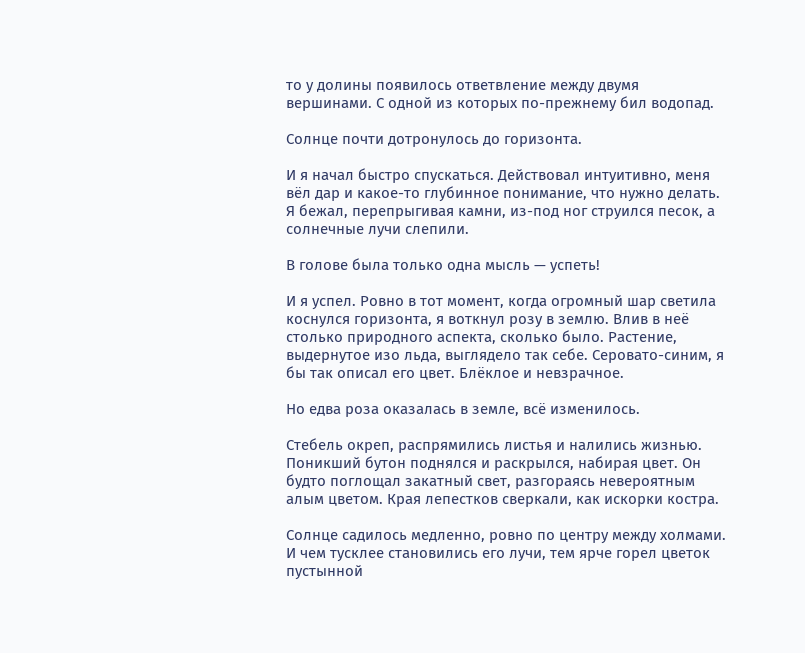то у долины появилось ответвление между двумя вершинами. С одной из которых по-прежнему бил водопад.

Солнце почти дотронулось до горизонта.

И я начал быстро спускаться. Действовал интуитивно, меня вёл дар и какое-то глубинное понимание, что нужно делать. Я бежал, перепрыгивая камни, из-под ног струился песок, а солнечные лучи слепили.

В голове была только одна мысль — успеть!

И я успел. Ровно в тот момент, когда огромный шар светила коснулся горизонта, я воткнул розу в землю. Влив в неё столько природного аспекта, сколько было. Растение, выдернутое изо льда, выглядело так себе. Серовато-синим, я бы так описал его цвет. Блёклое и невзрачное.

Но едва роза оказалась в земле, всё изменилось.

Стебель окреп, распрямились листья и налились жизнью. Поникший бутон поднялся и раскрылся, набирая цвет. Он будто поглощал закатный свет, разгораясь невероятным алым цветом. Края лепестков сверкали, как искорки костра.

Солнце садилось медленно, ровно по центру между холмами. И чем тусклее становились его лучи, тем ярче горел цветок пустынной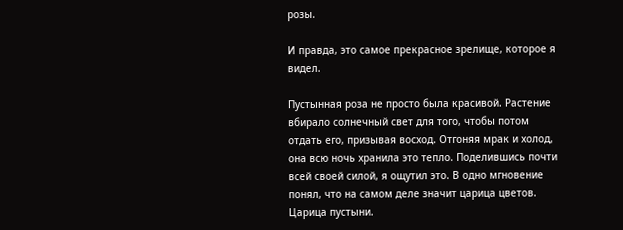розы.

И правда, это самое прекрасное зрелище, которое я видел.

Пустынная роза не просто была красивой. Растение вбирало солнечный свет для того, чтобы потом отдать его, призывая восход. Отгоняя мрак и холод, она всю ночь хранила это тепло. Поделившись почти всей своей силой, я ощутил это. В одно мгновение понял, что на самом деле значит царица цветов. Царица пустыни.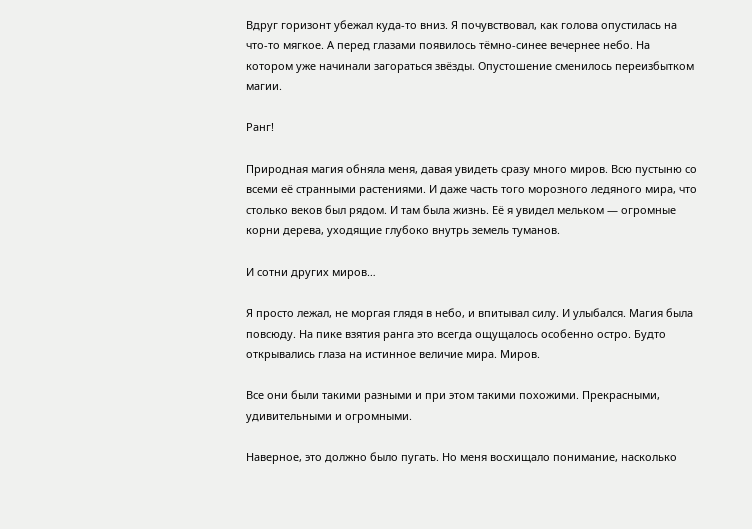Вдруг горизонт убежал куда-то вниз. Я почувствовал, как голова опустилась на что-то мягкое. А перед глазами появилось тёмно-синее вечернее небо. На котором уже начинали загораться звёзды. Опустошение сменилось переизбытком магии.

Ранг!

Природная магия обняла меня, давая увидеть сразу много миров. Всю пустыню со всеми её странными растениями. И даже часть того морозного ледяного мира, что столько веков был рядом. И там была жизнь. Её я увидел мельком — огромные корни дерева, уходящие глубоко внутрь земель туманов.

И сотни других миров…

Я просто лежал, не моргая глядя в небо, и впитывал силу. И улыбался. Магия была повсюду. На пике взятия ранга это всегда ощущалось особенно остро. Будто открывались глаза на истинное величие мира. Миров.

Все они были такими разными и при этом такими похожими. Прекрасными, удивительными и огромными.

Наверное, это должно было пугать. Но меня восхищало понимание, насколько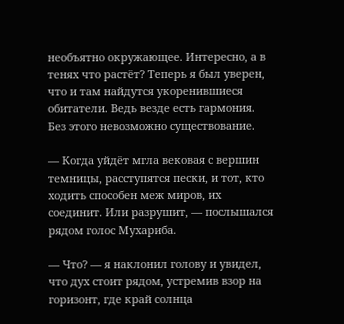необъятно окружающее. Интересно, а в тенях что растёт? Теперь я был уверен, что и там найдутся укоренившиеся обитатели. Ведь везде есть гармония. Без этого невозможно существование.

— Когда уйдёт мгла вековая с вершин темницы, расступятся пески, и тот, кто ходить способен меж миров, их соединит. Или разрушит, — послышался рядом голос Мухариба.

— Что? — я наклонил голову и увидел, что дух стоит рядом, устремив взор на горизонт, где край солнца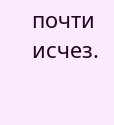почти исчез.